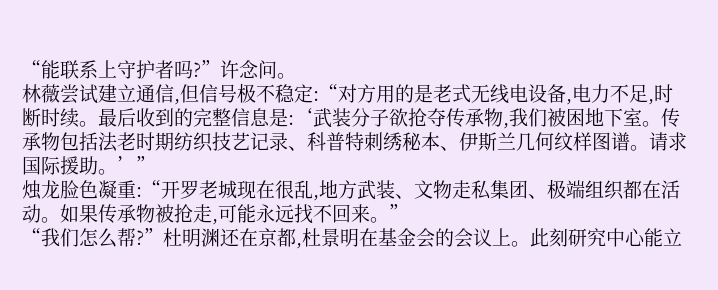“能联系上守护者吗?”许念问。
林薇尝试建立通信,但信号极不稳定:“对方用的是老式无线电设备,电力不足,时断时续。最后收到的完整信息是:‘武装分子欲抢夺传承物,我们被困地下室。传承物包括法老时期纺织技艺记录、科普特刺绣秘本、伊斯兰几何纹样图谱。请求国际援助。’”
烛龙脸色凝重:“开罗老城现在很乱,地方武装、文物走私集团、极端组织都在活动。如果传承物被抢走,可能永远找不回来。”
“我们怎么帮?”杜明渊还在京都,杜景明在基金会的会议上。此刻研究中心能立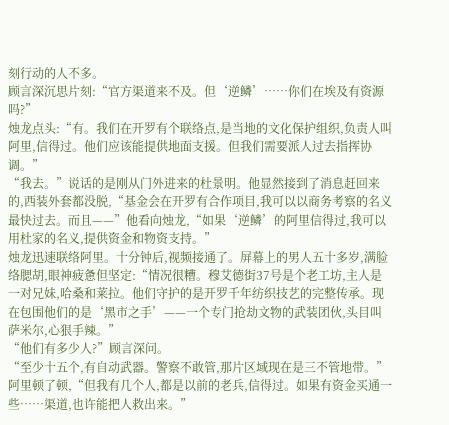刻行动的人不多。
顾言深沉思片刻:“官方渠道来不及。但‘逆鳞’……你们在埃及有资源吗?”
烛龙点头:“有。我们在开罗有个联络点,是当地的文化保护组织,负责人叫阿里,信得过。他们应该能提供地面支援。但我们需要派人过去指挥协调。”
“我去。”说话的是刚从门外进来的杜景明。他显然接到了消息赶回来的,西装外套都没脱,“基金会在开罗有合作项目,我可以以商务考察的名义最快过去。而且——”他看向烛龙,“如果‘逆鳞’的阿里信得过,我可以用杜家的名义,提供资金和物资支持。”
烛龙迅速联络阿里。十分钟后,视频接通了。屏幕上的男人五十多岁,满脸络腮胡,眼神疲惫但坚定:“情况很糟。穆艾德街37号是个老工坊,主人是一对兄妹,哈桑和莱拉。他们守护的是开罗千年纺织技艺的完整传承。现在包围他们的是‘黑市之手’——一个专门抢劫文物的武装团伙,头目叫萨米尔,心狠手辣。”
“他们有多少人?”顾言深问。
“至少十五个,有自动武器。警察不敢管,那片区域现在是三不管地带。”阿里顿了顿,“但我有几个人,都是以前的老兵,信得过。如果有资金买通一些……渠道,也许能把人救出来。”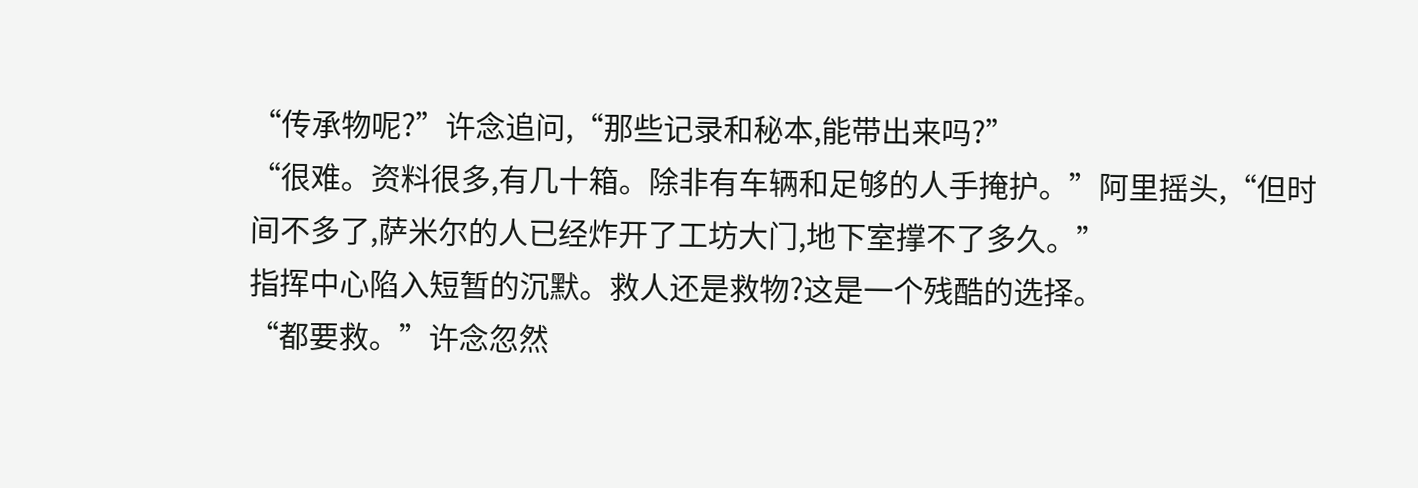“传承物呢?”许念追问,“那些记录和秘本,能带出来吗?”
“很难。资料很多,有几十箱。除非有车辆和足够的人手掩护。”阿里摇头,“但时间不多了,萨米尔的人已经炸开了工坊大门,地下室撑不了多久。”
指挥中心陷入短暂的沉默。救人还是救物?这是一个残酷的选择。
“都要救。”许念忽然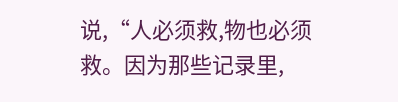说,“人必须救,物也必须救。因为那些记录里,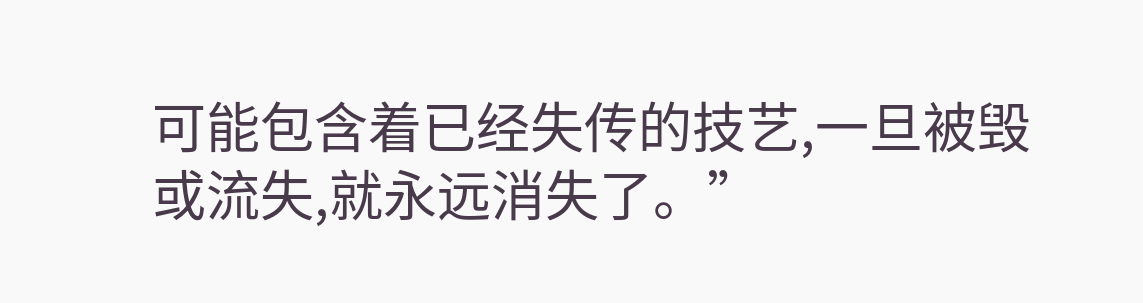可能包含着已经失传的技艺,一旦被毁或流失,就永远消失了。”